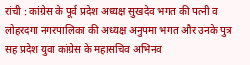रांची : कांग्रेस के पूर्व प्रदेश अध्यक्ष सुखदेव भगत की पत्नी व लोहरदगा नगरपालिका की अध्यक्ष अनुपमा भगत और उनके पुत्र सह प्रदेश युवा कांग्रेस के महासचिव अभिनव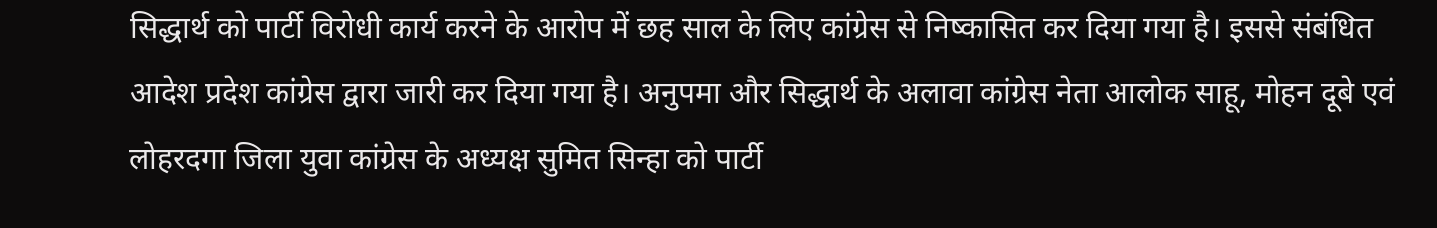सिद्धार्थ को पार्टी विरोधी कार्य करने के आरोप में छह साल के लिए कांग्रेस से निष्कासित कर दिया गया है। इससे संबंधित आदेश प्रदेश कांग्रेस द्वारा जारी कर दिया गया है। अनुपमा और सिद्धार्थ के अलावा कांग्रेस नेता आलोक साहू, मोहन दूबे एवं लोहरदगा जिला युवा कांग्रेस के अध्यक्ष सुमित सिन्हा को पार्टी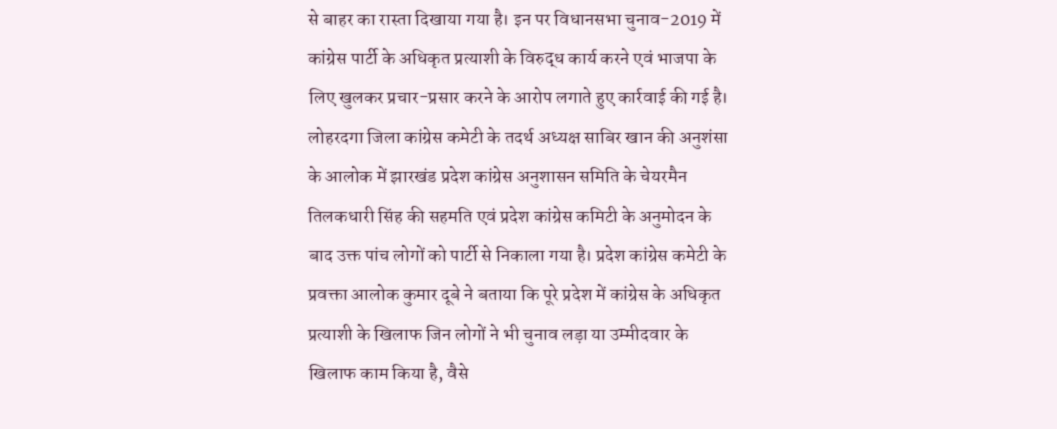से बाहर का रास्ता दिखाया गया है। इन पर विधानसभा चुनाव-2019 में कांग्रेस पार्टी के अधिकृत प्रत्याशी के विरुद्ध कार्य करने एवं भाजपा के लिए खुलकर प्रचार-प्रसार करने के आरोप लगाते हुए कार्रवाई की गई है। लोहरदगा जिला कांग्रेस कमेटी के तदर्थ अध्यक्ष साबिर खान की अनुशंसा के आलोक में झारखंड प्रदेश कांग्रेस अनुशासन समिति के चेयरमैन तिलकधारी सिंह की सहमति एवं प्रदेश कांग्रेस कमिटी के अनुमोदन के बाद उक्त पांच लोगों को पार्टी से निकाला गया है। प्रदेश कांग्रेस कमेटी के प्रवक्ता आलोक कुमार दूबे ने बताया कि पूरे प्रदेश में कांग्रेस के अधिकृत प्रत्याशी के खिलाफ जिन लोगों ने भी चुनाव लड़ा या उम्मीदवार के खिलाफ काम किया है, वैसे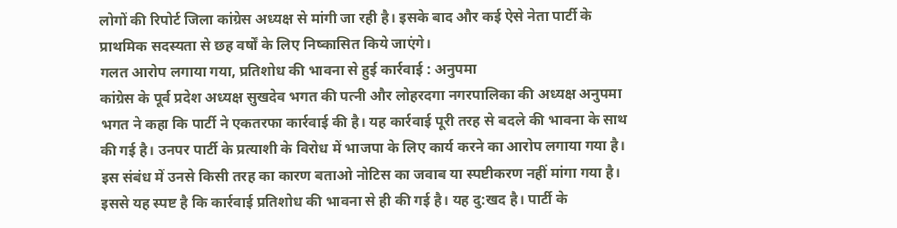लोगों की रिपोर्ट जिला कांग्रेस अध्यक्ष से मांगी जा रही है। इसके बाद और कई ऐसे नेता पार्टी के प्राथमिक सदस्यता से छह वर्षों के लिए निष्कासित किये जाएंगे।
गलत आरोप लगाया गया, प्रतिशोध की भावना से हुई कार्रवाई : अनुपमा
कांग्रेस के पूर्व प्रदेश अध्यक्ष सुखदेव भगत की पत्नी और लोहरदगा नगरपालिका की अध्यक्ष अनुपमा भगत ने कहा कि पार्टी ने एकतरफा कार्रवाई की है। यह कार्रवाई पूरी तरह से बदले की भावना के साथ की गई है। उनपर पार्टी के प्रत्याशी के विरोध में भाजपा के लिए कार्य करने का आरोप लगाया गया है। इस संबंध में उनसे किसी तरह का कारण बताओ नोटिस का जवाब या स्पष्टीकरण नहीं मांगा गया है। इससे यह स्पष्ट है कि कार्रवाई प्रतिशोध की भावना से ही की गई है। यह दु:खद है। पार्टी के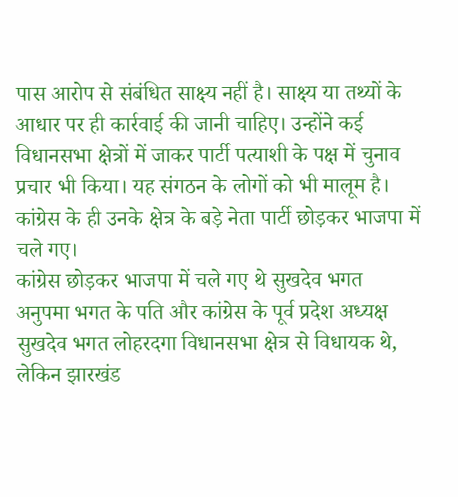पास आरोप से संबंधित साक्ष्य नहीं है। साक्ष्य या तथ्यों के आधार पर ही कार्रवाई की जानी चाहिए। उन्होंने कई विधानसभा क्षेत्रों में जाकर पार्टी पत्याशी के पक्ष में चुनाव प्रचार भी किया। यह संगठन के लोगों को भी मालूम है। कांग्रेस के ही उनके क्षेत्र के बड़े नेता पार्टी छोड़कर भाजपा में चले गए।
कांग्रेस छोड़कर भाजपा में चले गए थे सुखदेव भगत
अनुपमा भगत के पति और कांग्रेस के पूर्व प्रदेश अध्यक्ष सुखदेव भगत लोहरदगा विधानसभा क्षेत्र से विधायक थे, लेकिन झारखंड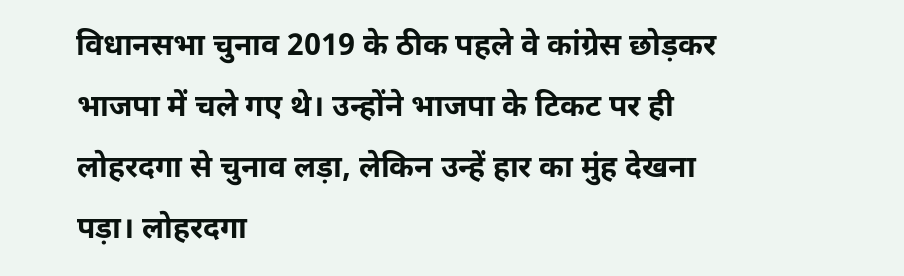विधानसभा चुनाव 2019 के ठीक पहले वे कांग्रेस छोड़कर भाजपा में चले गए थे। उन्होंने भाजपा के टिकट पर ही लोहरदगा से चुनाव लड़ा, लेकिन उन्हें हार का मुंह देखना पड़ा। लोहरदगा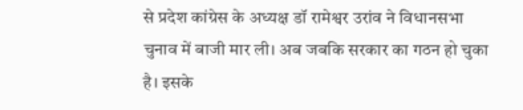से प्रदेश कांग्रेस के अध्यक्ष डॉ रामेश्वर उरांव ने विधानसभा चुनाव में बाजी मार ली। अब जबकि सरकार का गठन हो चुका है। इसके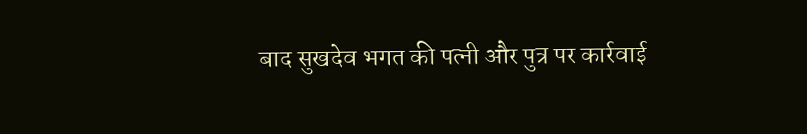बाद सुखदेव भगत की पत्नी और पुत्र पर कार्रवाई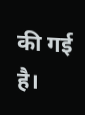की गई है।